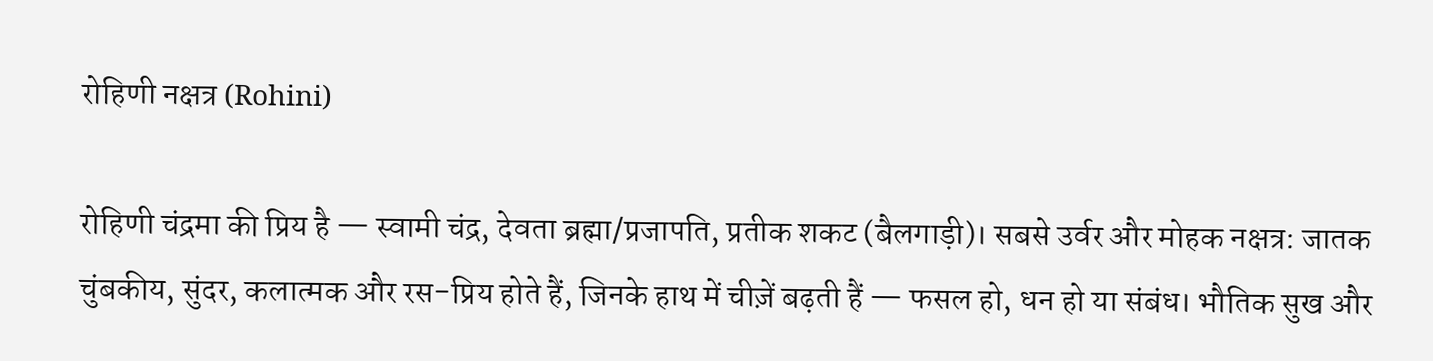रोहिणी नक्षत्र (Rohini)

रोहिणी चंद्रमा की प्रिय है — स्वामी चंद्र, देवता ब्रह्मा/प्रजापति, प्रतीक शकट (बैलगाड़ी)। सबसे उर्वर और मोहक नक्षत्र: जातक चुंबकीय, सुंदर, कलात्मक और रस-प्रिय होते हैं, जिनके हाथ में चीज़ें बढ़ती हैं — फसल हो, धन हो या संबंध। भौतिक सुख और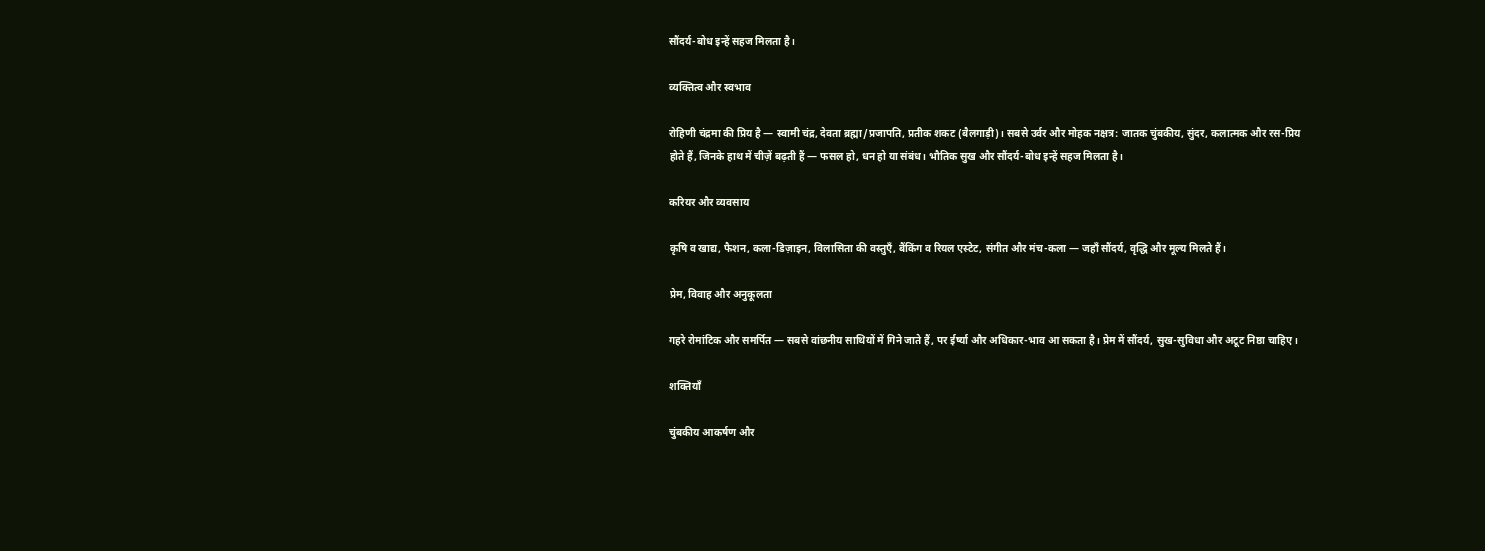सौंदर्य-बोध इन्हें सहज मिलता है।

व्यक्तित्व और स्वभाव

रोहिणी चंद्रमा की प्रिय है — स्वामी चंद्र, देवता ब्रह्मा/प्रजापति, प्रतीक शकट (बैलगाड़ी)। सबसे उर्वर और मोहक नक्षत्र: जातक चुंबकीय, सुंदर, कलात्मक और रस-प्रिय होते हैं, जिनके हाथ में चीज़ें बढ़ती हैं — फसल हो, धन हो या संबंध। भौतिक सुख और सौंदर्य-बोध इन्हें सहज मिलता है।

करियर और व्यवसाय

कृषि व खाद्य, फैशन, कला-डिज़ाइन, विलासिता की वस्तुएँ, बैंकिंग व रियल एस्टेट, संगीत और मंच-कला — जहाँ सौंदर्य, वृद्धि और मूल्य मिलते हैं।

प्रेम, विवाह और अनुकूलता

गहरे रोमांटिक और समर्पित — सबसे वांछनीय साथियों में गिने जाते हैं, पर ईर्ष्या और अधिकार-भाव आ सकता है। प्रेम में सौंदर्य, सुख-सुविधा और अटूट निष्ठा चाहिए।

शक्तियाँ

चुंबकीय आकर्षण और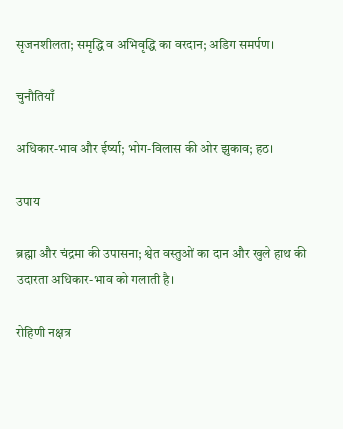सृजनशीलता; समृद्धि व अभिवृद्धि का वरदान; अडिग समर्पण।

चुनौतियाँ

अधिकार-भाव और ईर्ष्या; भोग-विलास की ओर झुकाव; हठ।

उपाय

ब्रह्मा और चंद्रमा की उपासना; श्वेत वस्तुओं का दान और खुले हाथ की उदारता अधिकार-भाव को गलाती है।

रोहिणी नक्षत्र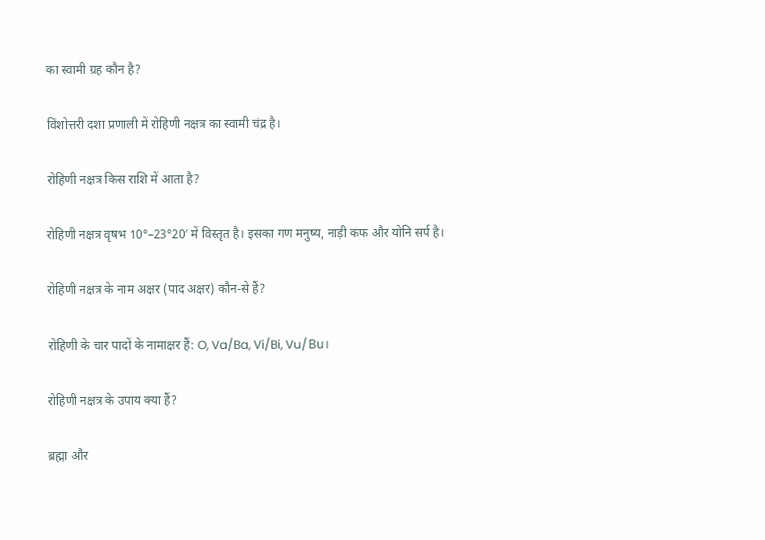का स्वामी ग्रह कौन है?

विंशोत्तरी दशा प्रणाली में रोहिणी नक्षत्र का स्वामी चंद्र है।

रोहिणी नक्षत्र किस राशि में आता है?

रोहिणी नक्षत्र वृषभ 10°–23°20′ में विस्तृत है। इसका गण मनुष्य, नाड़ी कफ और योनि सर्प है।

रोहिणी नक्षत्र के नाम अक्षर (पाद अक्षर) कौन-से हैं?

रोहिणी के चार पादों के नामाक्षर हैं: O, Va/Ba, Vi/Bi, Vu/Bu।

रोहिणी नक्षत्र के उपाय क्या हैं?

ब्रह्मा और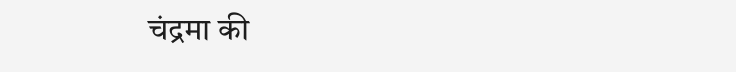चंद्रमा की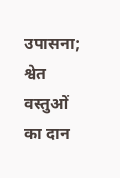उपासना; श्वेत वस्तुओं का दान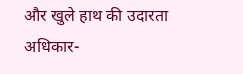और खुले हाथ की उदारता अधिकार-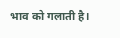भाव को गलाती है।